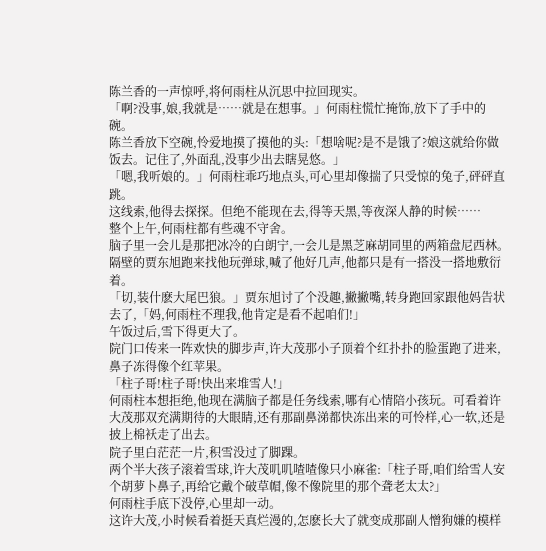陈兰香的一声惊呼,将何雨柱从沉思中拉回现实。
「啊?没事,娘,我就是……就是在想事。」何雨柱慌忙掩饰,放下了手中的碗。
陈兰香放下空碗,怜爱地摸了摸他的头:「想啥呢?是不是饿了?娘这就给你做饭去。记住了,外面乱,没事少出去瞎晃悠。」
「嗯,我听娘的。」何雨柱乖巧地点头,可心里却像揣了只受惊的兔子,砰砰直跳。
这线索,他得去探探。但绝不能现在去,得等天黑,等夜深人静的时候……
整个上午,何雨柱都有些魂不守舍。
脑子里一会儿是那把冰冷的白朗宁,一会儿是黑芝麻胡同里的两箱盘尼西林。
隔壁的贾东旭跑来找他玩弹球,喊了他好几声,他都只是有一搭没一搭地敷衍着。
「切,装什麽大尾巴狼。」贾东旭讨了个没趣,撇撇嘴,转身跑回家跟他妈告状去了,「妈,何雨柱不理我,他肯定是看不起咱们!」
午饭过后,雪下得更大了。
院门口传来一阵欢快的脚步声,许大茂那小子顶着个红扑扑的脸蛋跑了进来,鼻子冻得像个红苹果。
「柱子哥!柱子哥!快出来堆雪人!」
何雨柱本想拒绝,他现在满脑子都是任务线索,哪有心情陪小孩玩。可看着许大茂那双充满期待的大眼睛,还有那副鼻涕都快冻出来的可怜样,心一软,还是披上棉袄走了出去。
院子里白茫茫一片,积雪没过了脚踝。
两个半大孩子滚着雪球,许大茂叽叽喳喳像只小麻雀:「柱子哥,咱们给雪人安个胡萝卜鼻子,再给它戴个破草帽,像不像院里的那个聋老太太?」
何雨柱手底下没停,心里却一动。
这许大茂,小时候看着挺天真烂漫的,怎麽长大了就变成那副人憎狗嫌的模样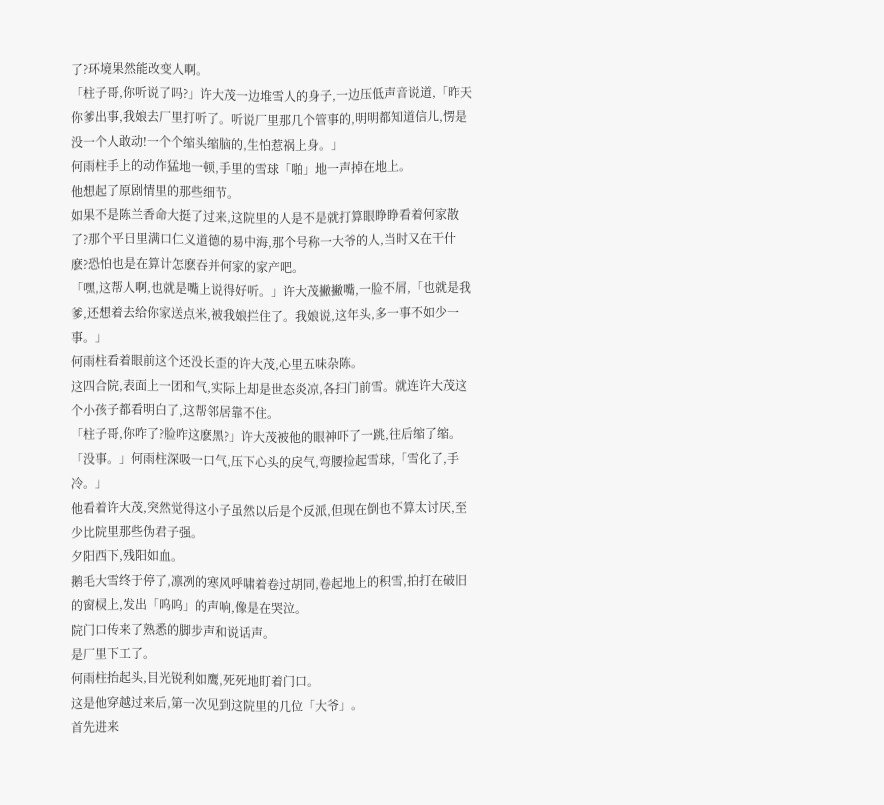了?环境果然能改变人啊。
「柱子哥,你听说了吗?」许大茂一边堆雪人的身子,一边压低声音说道,「昨天你爹出事,我娘去厂里打听了。听说厂里那几个管事的,明明都知道信儿,愣是没一个人敢动!一个个缩头缩脑的,生怕惹祸上身。」
何雨柱手上的动作猛地一顿,手里的雪球「啪」地一声掉在地上。
他想起了原剧情里的那些细节。
如果不是陈兰香命大挺了过来,这院里的人是不是就打算眼睁睁看着何家散了?那个平日里满口仁义道德的易中海,那个号称一大爷的人,当时又在干什麽?恐怕也是在算计怎麽吞并何家的家产吧。
「嘿,这帮人啊,也就是嘴上说得好听。」许大茂撇撇嘴,一脸不屑,「也就是我爹,还想着去给你家送点米,被我娘拦住了。我娘说,这年头,多一事不如少一事。」
何雨柱看着眼前这个还没长歪的许大茂,心里五味杂陈。
这四合院,表面上一团和气,实际上却是世态炎凉,各扫门前雪。就连许大茂这个小孩子都看明白了,这帮邻居靠不住。
「柱子哥,你咋了?脸咋这麽黑?」许大茂被他的眼神吓了一跳,往后缩了缩。
「没事。」何雨柱深吸一口气,压下心头的戾气,弯腰捡起雪球,「雪化了,手冷。」
他看着许大茂,突然觉得这小子虽然以后是个反派,但现在倒也不算太讨厌,至少比院里那些伪君子强。
夕阳西下,残阳如血。
鹅毛大雪终于停了,凛冽的寒风呼啸着卷过胡同,卷起地上的积雪,拍打在破旧的窗棂上,发出「呜呜」的声响,像是在哭泣。
院门口传来了熟悉的脚步声和说话声。
是厂里下工了。
何雨柱抬起头,目光锐利如鹰,死死地盯着门口。
这是他穿越过来后,第一次见到这院里的几位「大爷」。
首先进来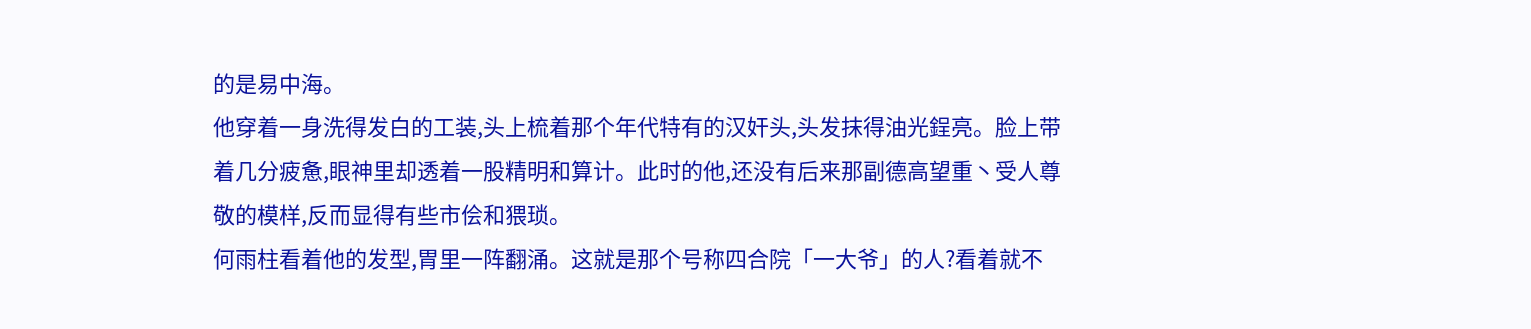的是易中海。
他穿着一身洗得发白的工装,头上梳着那个年代特有的汉奸头,头发抹得油光鋥亮。脸上带着几分疲惫,眼神里却透着一股精明和算计。此时的他,还没有后来那副德高望重丶受人尊敬的模样,反而显得有些市侩和猥琐。
何雨柱看着他的发型,胃里一阵翻涌。这就是那个号称四合院「一大爷」的人?看着就不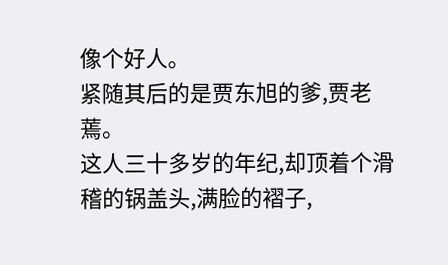像个好人。
紧随其后的是贾东旭的爹,贾老蔫。
这人三十多岁的年纪,却顶着个滑稽的锅盖头,满脸的褶子,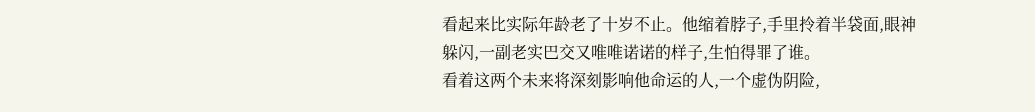看起来比实际年龄老了十岁不止。他缩着脖子,手里拎着半袋面,眼神躲闪,一副老实巴交又唯唯诺诺的样子,生怕得罪了谁。
看着这两个未来将深刻影响他命运的人,一个虚伪阴险,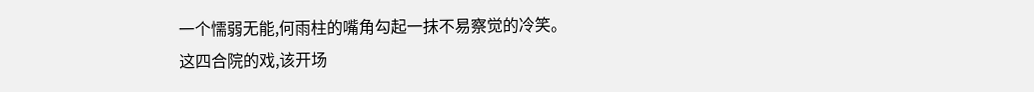一个懦弱无能,何雨柱的嘴角勾起一抹不易察觉的冷笑。
这四合院的戏,该开场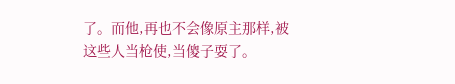了。而他,再也不会像原主那样,被这些人当枪使,当傻子耍了。